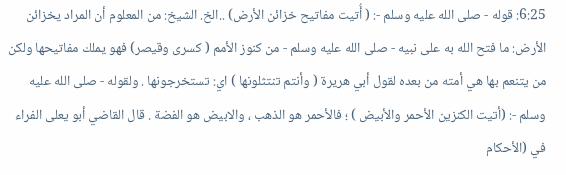6:25: قوله - صلى الله عليه وسلم -: ( أُتيت مفاتيح خزائن الأرض) ..الخ. الشيخ: من المعلوم أن المراد يخزائن الأرض: ما فتح الله به على نبيه - صلى الله عليه وسلم - من كنوز الأمم ( كسرى وقيصر) فهو يملك مفاتيحها ولكن من يتنعم بها هي أمته من بعده لقول أبي هريرة ( وأنتم تنتثلونها ) اي: تستخرجونها . ولقوله - صلى الله عليه وسلم -: (أتيت الكنزين الأحمر والأبيض ) ؛ فالأحمر هو الذهب ، والابيض هو الفضة . قال القاضي أبو يعلى الفراء في (الأحكام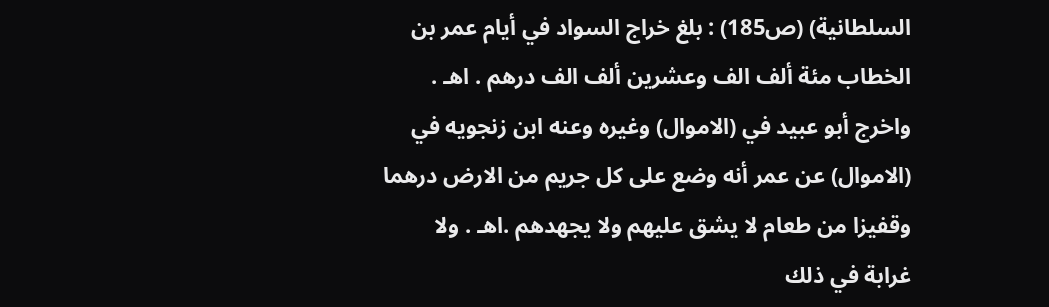السلطانية) (ص185) : بلغ خراج السواد في أيام عمر بن الخطاب مئة ألف الف وعشرين ألف الف درهم . اهـ . واخرج أبو عبيد في (الاموال) وغيره وعنه ابن زنجويه في (الاموال) عن عمر أنه وضع على كل جريم من الارض درهما وقفيزا من طعام لا يشق عليهم ولا يجهدهم .اهـ . ولا غرابة في ذلك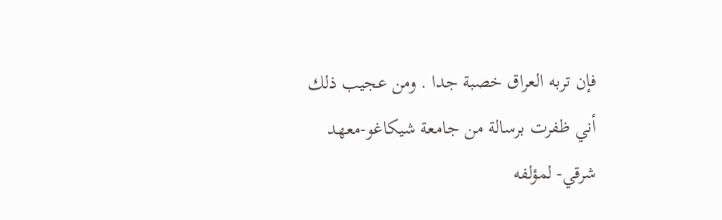فإن تربه العراق خصبة جدا . ومن عجيب ذلك أني ظفرت برسالة من جامعة شيكاغو-معهد شرقي- لمؤلفه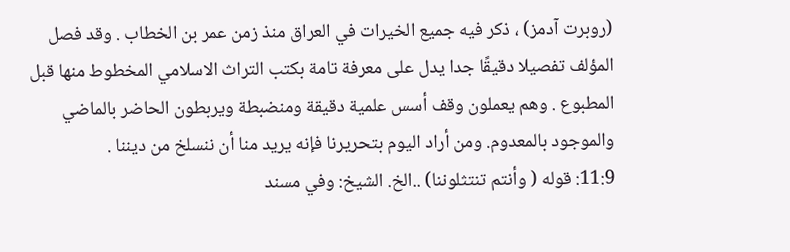(روبرت آدمز) ، ذكر فيه جميع الخيرات في العراق منذ زمن عمر بن الخطاب . وقد فصل المؤلف تفصيلا دقيقًا جدا يدل على معرفة تامة بكتب التراث الاسلامي المخطوط منها قبل المطبوع . وهم يعملون وقف أسس علمية دقيقة ومنضبطة ويربطون الحاضر بالماضي والموجود بالمعدوم. ومن أراد اليوم بتحريرنا فإنه يريد منا أن ننسلخ من ديننا .
11:9: قوله ( وأنتم تنتثلوننا) ..الخ. الشيخ: وفي مسند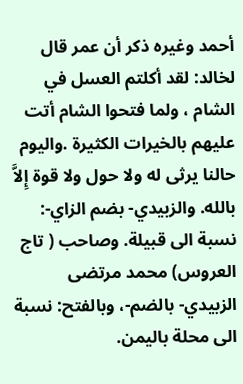أحمد وغيره ذكر أن عمر قال لخالد: لقد أكلتم العسل في الشام ، ولما فتحوا الشام أتت عليهم بالخيرات الكثيرة .واليوم حالنا يرثى له ولا حول ولا قوة إِلاَّ بالله. والزبيدي- بضم الزاي-: نسبة الى قبيلة. وصاحب ( تاج العروس) محمد مرتضى الزبيدي- بالضم-، وبالفتح: نسبة الى محلة باليمن.